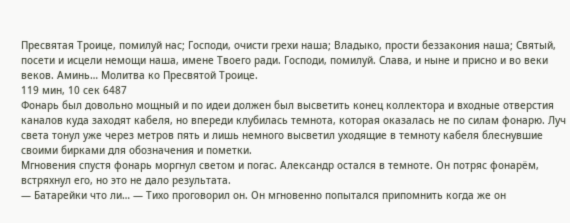Пресвятая Троице, помилуй нас; Господи, очисти грехи наша; Владыко, прости беззакония наша; Святый, посети и исцели немощи наша, имене Твоего ради. Господи, помилуй. Слава, и ныне и присно и во веки веков. Аминь… Молитва ко Пресвятой Троице.
119 мин, 10 сек 6487
Фонарь был довольно мощный и по идеи должен был высветить конец коллектора и входные отверстия каналов куда заходят кабеля, но впереди клубилась темнота, которая оказалась не по силам фонарю. Луч света тонул уже через метров пять и лишь немного высветил уходящие в темноту кабеля блеснувшие своими бирками для обозначения и пометки.
Мгновения спустя фонарь моргнул светом и погас. Александр остался в темноте. Он потряс фонарём, встряхнул его, но это не дало результата.
— Батарейки что ли… — Тихо проговорил он. Он мгновенно попытался припомнить когда же он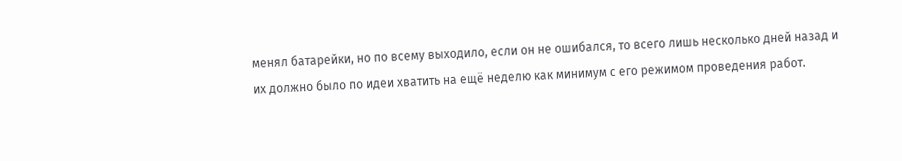менял батарейки, но по всему выходило, если он не ошибался, то всего лишь несколько дней назад и их должно было по идеи хватить на ещё неделю как минимум с его режимом проведения работ.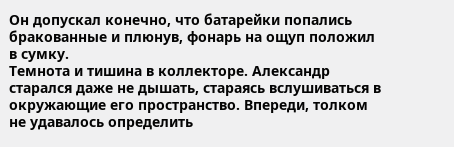Он допускал конечно, что батарейки попались бракованные и плюнув, фонарь на ощуп положил в сумку.
Темнота и тишина в коллекторе. Александр старался даже не дышать, стараясь вслушиваться в окружающие его пространство. Впереди, толком не удавалось определить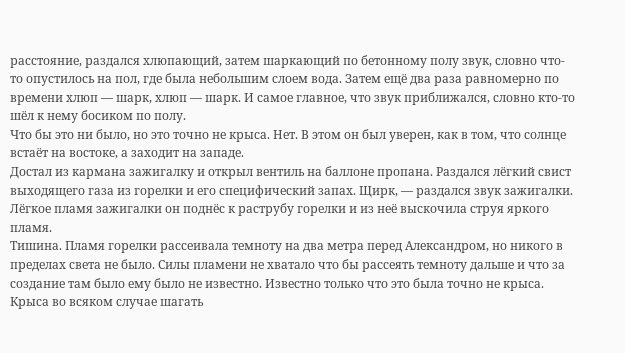расстояние, раздался хлюпающий, затем шаркающий по бетонному полу звук, словно что-то опустилось на пол, где была небольшим слоем вода. Затем ещё два раза равномерно по времени хлюп — шарк, хлюп — шарк. И самое главное, что звук приближался, словно кто-то шёл к нему босиком по полу.
Что бы это ни было, но это точно не крыса. Нет. В этом он был уверен, как в том, что солнце встаёт на востоке, а заходит на западе.
Достал из кармана зажигалку и открыл вентиль на баллоне пропана. Раздался лёгкий свист выходящего газа из горелки и его специфический запах. Щирк, — раздался звук зажигалки. Лёгкое пламя зажигалки он поднёс к раструбу горелки и из неё выскочила струя яркого пламя.
Тишина. Пламя горелки рассеивала темноту на два метра перед Александром, но никого в пределах света не было. Силы пламени не хватало что бы рассеять темноту дальше и что за создание там было ему было не известно. Известно только что это была точно не крыса. Крыса во всяком случае шагать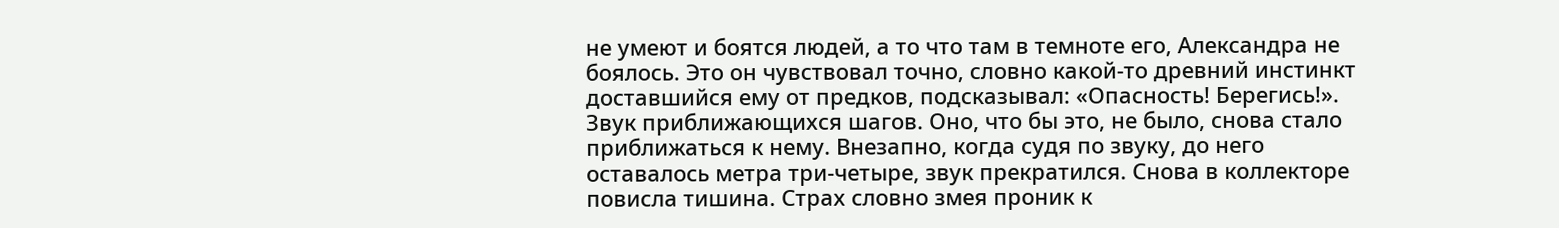не умеют и боятся людей, а то что там в темноте его, Александра не боялось. Это он чувствовал точно, словно какой-то древний инстинкт доставшийся ему от предков, подсказывал: «Опасность! Берегись!».
Звук приближающихся шагов. Оно, что бы это, не было, снова стало приближаться к нему. Внезапно, когда судя по звуку, до него оставалось метра три-четыре, звук прекратился. Снова в коллекторе повисла тишина. Страх словно змея проник к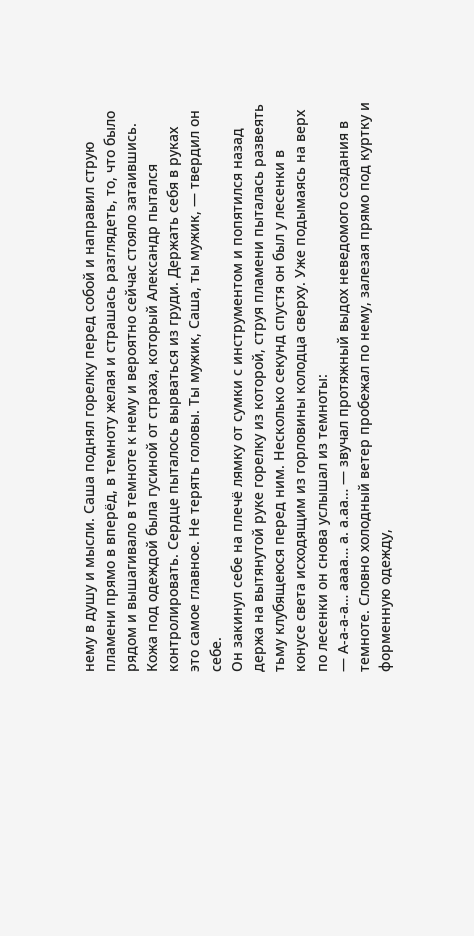нему в душу и мысли. Саша поднял горелку перед собой и направил струю пламени прямо в вперёд, в темноту желая и страшась разглядеть, то, что было рядом и вышагивало в темноте к нему и вероятно сейчас стояло затаившись.
Кожа под одеждой была гусиной от страха, который Александр пытался контролировать. Сердце пыталось вырваться из груди. Держать себя в руках это самое главное. Не терять головы. Ты мужик, Саша, ты мужик, — твердил он себе.
Он закинул себе на плечё лямку от сумки с инструментом и попятился назад держа на вытянутой руке горелку из которой, струя пламени пыталась развеять тьму клубящеюся перед ним. Несколько секунд спустя он был у лесенки в конусе света исходящим из горловины колодца сверху. Уже подымаясь на верх по лесенки он снова услышал из темноты:
— А-а-а-а… аааа… а. а.аа… — звучал протяжный выдох неведомого создания в темноте. Словно холодный ветер пробежал по нему, залезая прямо под куртку и форменную одежду,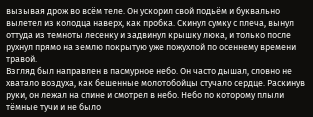вызывая дрож во всём теле. Он ускорил свой подьём и буквально вылетел из колодца наверх, как пробка. Скинул сумку с плеча, вынул оттуда из темноты лесенку и задвинул крышку люка, и только после рухнул прямо на землю покрытую уже пожухлой по осеннему времени травой.
Взгляд был направлен в пасмурное небо. Он часто дышал, словно не хватало воздуха, как бешенные молотобойцы стучало сердце. Раскинув руки, он лежал на спине и смотрел в небо. Небо по которому плыли тёмные тучи и не было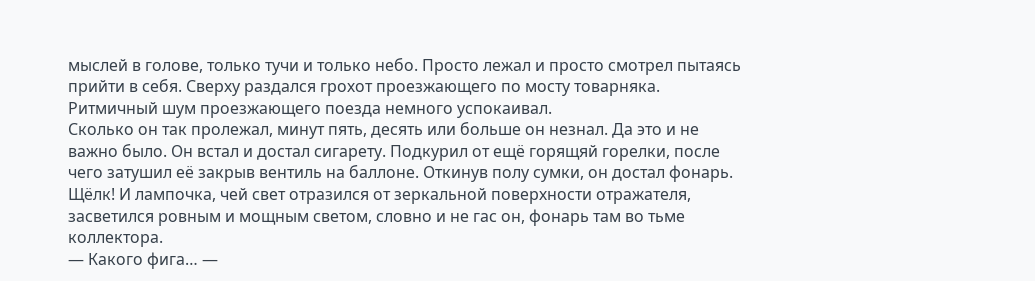мыслей в голове, только тучи и только небо. Просто лежал и просто смотрел пытаясь прийти в себя. Сверху раздался грохот проезжающего по мосту товарняка. Ритмичный шум проезжающего поезда немного успокаивал.
Сколько он так пролежал, минут пять, десять или больше он незнал. Да это и не важно было. Он встал и достал сигарету. Подкурил от ещё горящяй горелки, после чего затушил её закрыв вентиль на баллоне. Откинув полу сумки, он достал фонарь. Щёлк! И лампочка, чей свет отразился от зеркальной поверхности отражателя, засветился ровным и мощным светом, словно и не гас он, фонарь там во тьме коллектора.
— Какого фига… —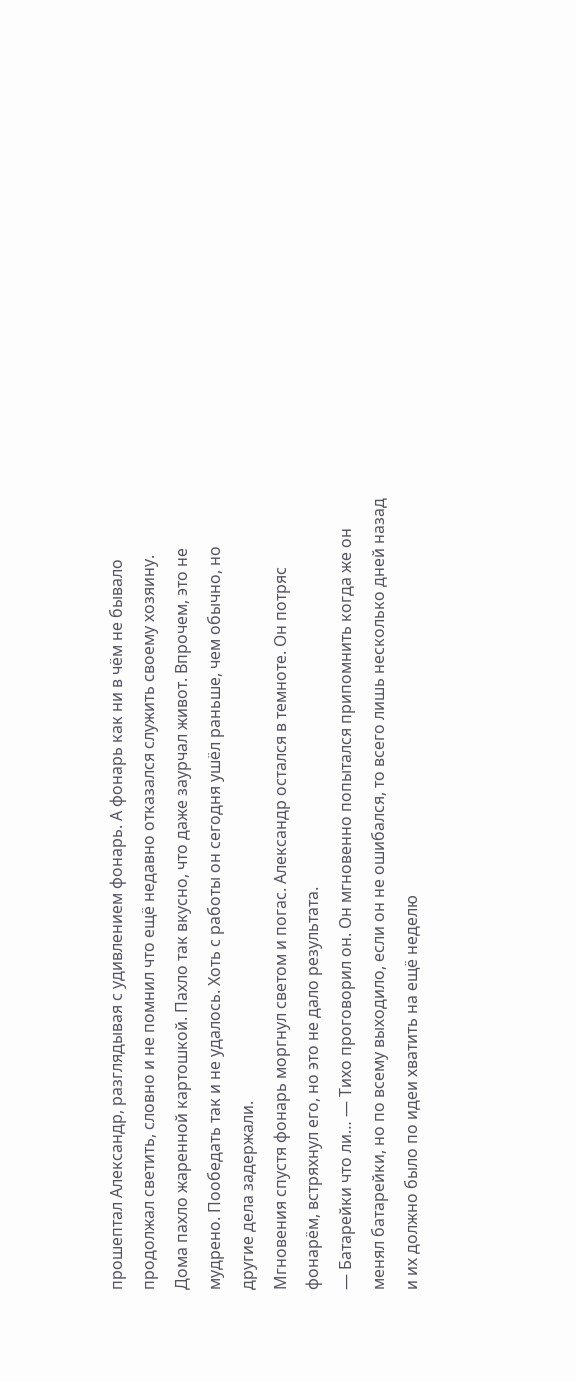прошептал Александр, разглядывая с удивлением фонарь. А фонарь как ни в чём не бывало продолжал светить, словно и не помнил что ещё недавно отказался служить своему хозяину.
Дома пахло жаренной картошкой. Пахло так вкусно, что даже заурчал живот. Впрочем, это не мудрено. Пообедать так и не удалось. Хоть с работы он сегодня ушёл раньше, чем обычно, но другие дела задержали.
Мгновения спустя фонарь моргнул светом и погас. Александр остался в темноте. Он потряс фонарём, встряхнул его, но это не дало результата.
— Батарейки что ли… — Тихо проговорил он. Он мгновенно попытался припомнить когда же он менял батарейки, но по всему выходило, если он не ошибался, то всего лишь несколько дней назад и их должно было по идеи хватить на ещё неделю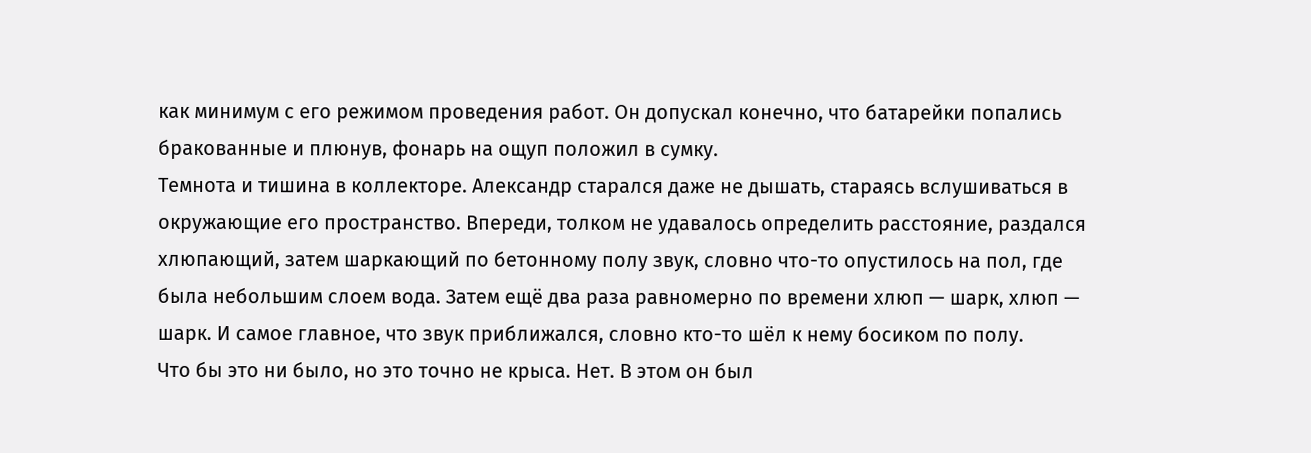как минимум с его режимом проведения работ. Он допускал конечно, что батарейки попались бракованные и плюнув, фонарь на ощуп положил в сумку.
Темнота и тишина в коллекторе. Александр старался даже не дышать, стараясь вслушиваться в окружающие его пространство. Впереди, толком не удавалось определить расстояние, раздался хлюпающий, затем шаркающий по бетонному полу звук, словно что-то опустилось на пол, где была небольшим слоем вода. Затем ещё два раза равномерно по времени хлюп — шарк, хлюп — шарк. И самое главное, что звук приближался, словно кто-то шёл к нему босиком по полу.
Что бы это ни было, но это точно не крыса. Нет. В этом он был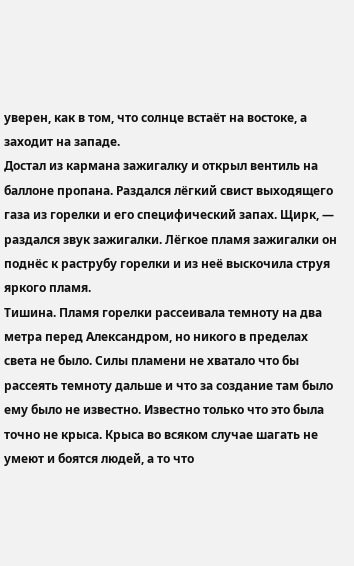уверен, как в том, что солнце встаёт на востоке, а заходит на западе.
Достал из кармана зажигалку и открыл вентиль на баллоне пропана. Раздался лёгкий свист выходящего газа из горелки и его специфический запах. Щирк, — раздался звук зажигалки. Лёгкое пламя зажигалки он поднёс к раструбу горелки и из неё выскочила струя яркого пламя.
Тишина. Пламя горелки рассеивала темноту на два метра перед Александром, но никого в пределах света не было. Силы пламени не хватало что бы рассеять темноту дальше и что за создание там было ему было не известно. Известно только что это была точно не крыса. Крыса во всяком случае шагать не умеют и боятся людей, а то что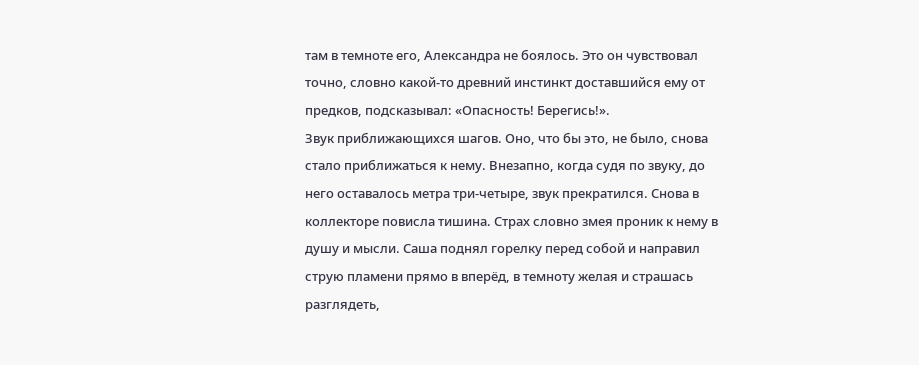там в темноте его, Александра не боялось. Это он чувствовал точно, словно какой-то древний инстинкт доставшийся ему от предков, подсказывал: «Опасность! Берегись!».
Звук приближающихся шагов. Оно, что бы это, не было, снова стало приближаться к нему. Внезапно, когда судя по звуку, до него оставалось метра три-четыре, звук прекратился. Снова в коллекторе повисла тишина. Страх словно змея проник к нему в душу и мысли. Саша поднял горелку перед собой и направил струю пламени прямо в вперёд, в темноту желая и страшась разглядеть,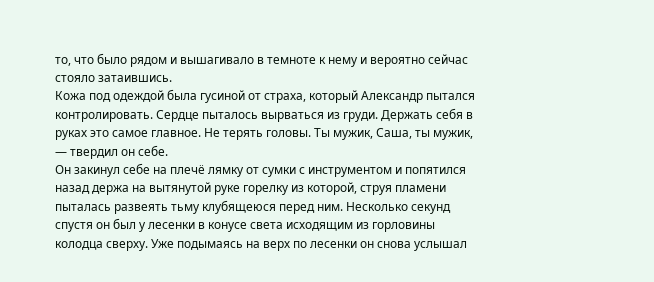то, что было рядом и вышагивало в темноте к нему и вероятно сейчас стояло затаившись.
Кожа под одеждой была гусиной от страха, который Александр пытался контролировать. Сердце пыталось вырваться из груди. Держать себя в руках это самое главное. Не терять головы. Ты мужик, Саша, ты мужик, — твердил он себе.
Он закинул себе на плечё лямку от сумки с инструментом и попятился назад держа на вытянутой руке горелку из которой, струя пламени пыталась развеять тьму клубящеюся перед ним. Несколько секунд спустя он был у лесенки в конусе света исходящим из горловины колодца сверху. Уже подымаясь на верх по лесенки он снова услышал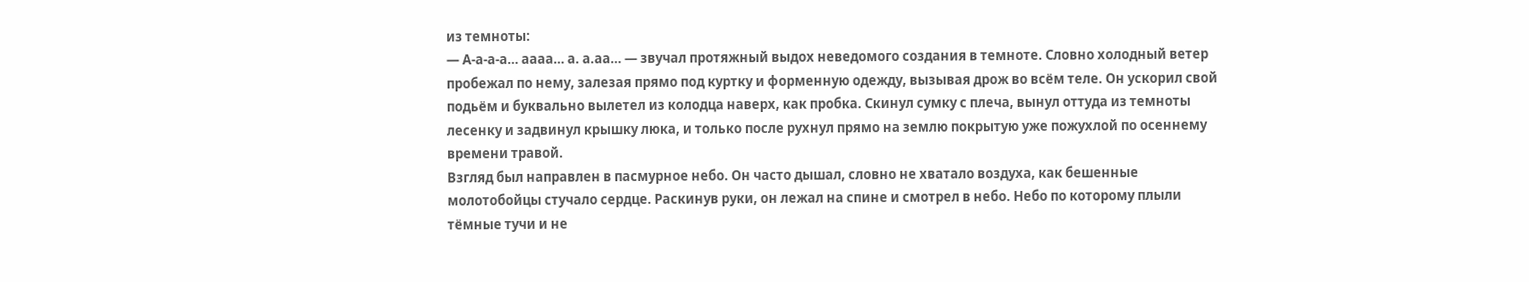из темноты:
— А-а-а-а… аааа… а. а.аа… — звучал протяжный выдох неведомого создания в темноте. Словно холодный ветер пробежал по нему, залезая прямо под куртку и форменную одежду, вызывая дрож во всём теле. Он ускорил свой подьём и буквально вылетел из колодца наверх, как пробка. Скинул сумку с плеча, вынул оттуда из темноты лесенку и задвинул крышку люка, и только после рухнул прямо на землю покрытую уже пожухлой по осеннему времени травой.
Взгляд был направлен в пасмурное небо. Он часто дышал, словно не хватало воздуха, как бешенные молотобойцы стучало сердце. Раскинув руки, он лежал на спине и смотрел в небо. Небо по которому плыли тёмные тучи и не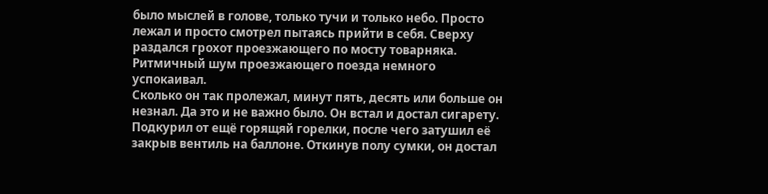было мыслей в голове, только тучи и только небо. Просто лежал и просто смотрел пытаясь прийти в себя. Сверху раздался грохот проезжающего по мосту товарняка. Ритмичный шум проезжающего поезда немного успокаивал.
Сколько он так пролежал, минут пять, десять или больше он незнал. Да это и не важно было. Он встал и достал сигарету. Подкурил от ещё горящяй горелки, после чего затушил её закрыв вентиль на баллоне. Откинув полу сумки, он достал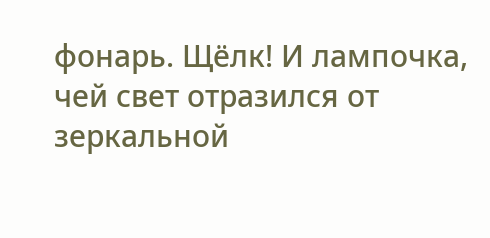фонарь. Щёлк! И лампочка, чей свет отразился от зеркальной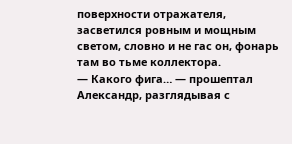поверхности отражателя, засветился ровным и мощным светом, словно и не гас он, фонарь там во тьме коллектора.
— Какого фига… — прошептал Александр, разглядывая с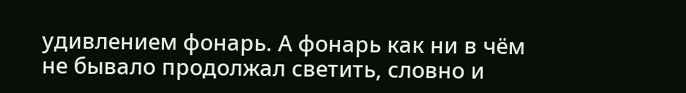удивлением фонарь. А фонарь как ни в чём не бывало продолжал светить, словно и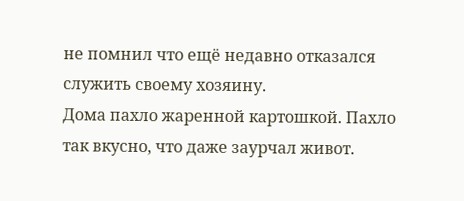не помнил что ещё недавно отказался служить своему хозяину.
Дома пахло жаренной картошкой. Пахло так вкусно, что даже заурчал живот.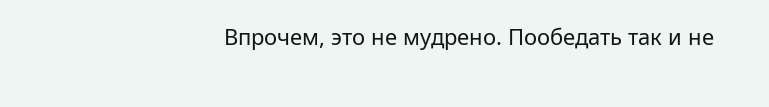Впрочем, это не мудрено. Пообедать так и не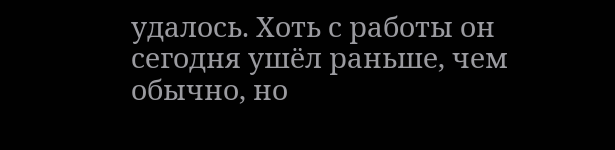удалось. Хоть с работы он сегодня ушёл раньше, чем обычно, но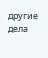другие дела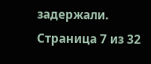задержали.
Страница 7 из 32